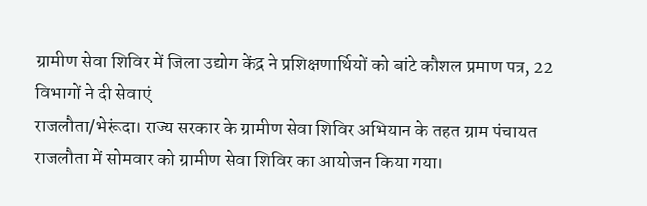ग्रामीण सेवा शिविर में जिला उद्योग केंद्र ने प्रशिक्षणार्थियों को बांटे कौशल प्रमाण पत्र, 22 विभागों ने दी सेवाएं
राजलौता/भेरूंदा। राज्य सरकार के ग्रामीण सेवा शिविर अभियान के तहत ग्राम पंचायत राजलौता में सोमवार को ग्रामीण सेवा शिविर का आयोजन किया गया।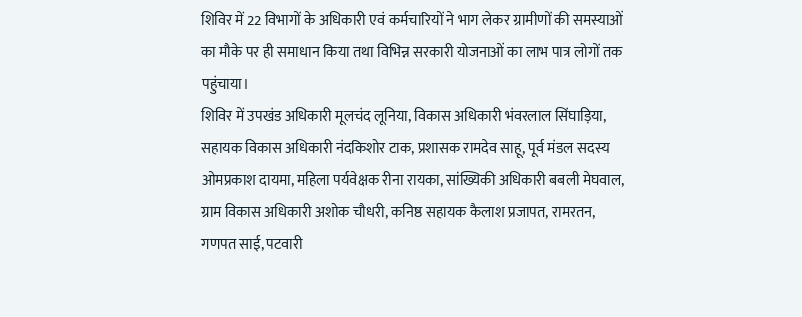शिविर में 22 विभागों के अधिकारी एवं कर्मचारियों ने भाग लेकर ग्रामीणों की समस्याओं का मौके पर ही समाधान किया तथा विभिन्न सरकारी योजनाओं का लाभ पात्र लोगों तक पहुंचाया।
शिविर में उपखंड अधिकारी मूलचंद लूनिया, विकास अधिकारी भंवरलाल सिंघाड़िया, सहायक विकास अधिकारी नंदकिशोर टाक, प्रशासक रामदेव साहू, पूर्व मंडल सदस्य ओमप्रकाश दायमा, महिला पर्यवेक्षक रीना रायका, सांख्यिकी अधिकारी बबली मेघवाल, ग्राम विकास अधिकारी अशोक चौधरी, कनिष्ठ सहायक कैलाश प्रजापत, रामरतन, गणपत साई, पटवारी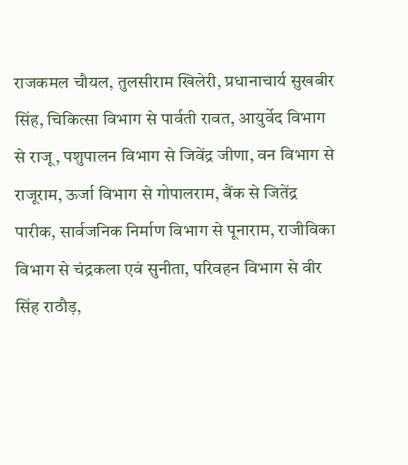राजकमल चौयल, तुलसीराम खिलेरी, प्रधानाचार्य सुखबीर सिंह, चिकित्सा विभाग से पार्वती रावत, आयुर्वेद विभाग से राजू, पशुपालन विभाग से जिवेंद्र जीणा, वन विभाग से राजूराम, ऊर्जा विभाग से गोपालराम, बैंक से जितेंद्र पारीक, सार्वजनिक निर्माण विभाग से पूनाराम, राजीविका विभाग से चंद्रकला एवं सुनीता, परिवहन विभाग से वीर सिंह राठौड़,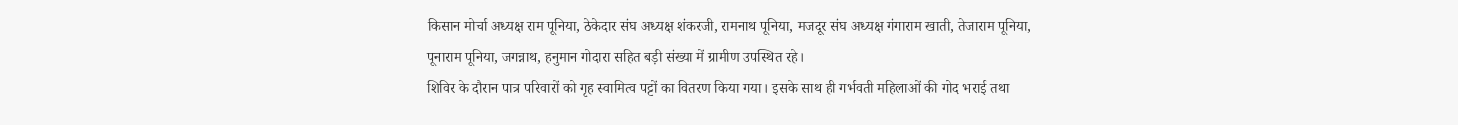किसान मोर्चा अध्यक्ष राम पूनिया, ठेकेदार संघ अध्यक्ष शंकरजी, रामनाथ पूनिया, मजदूर संघ अध्यक्ष गंगाराम खाती, तेजाराम पूनिया, पूनाराम पूनिया, जगन्नाथ, हनुमान गोदारा सहित बड़ी संख्या में ग्रामीण उपस्थित रहे।
शिविर के दौरान पात्र परिवारों को गृह स्वामित्व पट्टों का वितरण किया गया। इसके साथ ही गर्भवती महिलाओं की गोद भराई तथा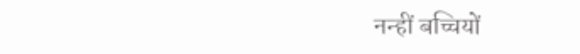नन्हीं बच्चियों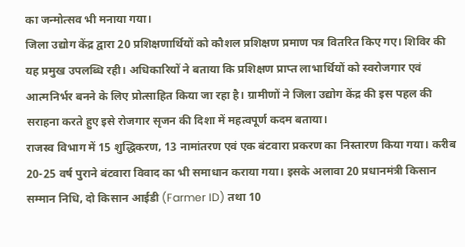का जन्मोत्सव भी मनाया गया।
जिला उद्योग केंद्र द्वारा 20 प्रशिक्षणार्थियों को कौशल प्रशिक्षण प्रमाण पत्र वितरित किए गए। शिविर की यह प्रमुख उपलब्धि रही। अधिकारियों ने बताया कि प्रशिक्षण प्राप्त लाभार्थियों को स्वरोजगार एवं आत्मनिर्भर बनने के लिए प्रोत्साहित किया जा रहा है। ग्रामीणों ने जिला उद्योग केंद्र की इस पहल की सराहना करते हुए इसे रोजगार सृजन की दिशा में महत्वपूर्ण कदम बताया।
राजस्व विभाग में 15 शुद्धिकरण, 13 नामांतरण एवं एक बंटवारा प्रकरण का निस्तारण किया गया। करीब 20-25 वर्ष पुराने बंटवारा विवाद का भी समाधान कराया गया। इसके अलावा 20 प्रधानमंत्री किसान सम्मान निधि, दो किसान आईडी (Farmer ID) तथा 10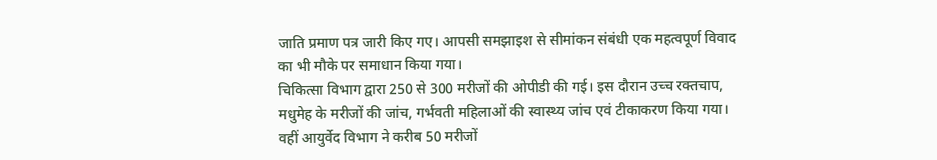जाति प्रमाण पत्र जारी किए गए। आपसी समझाइश से सीमांकन संबंधी एक महत्वपूर्ण विवाद का भी मौके पर समाधान किया गया।
चिकित्सा विभाग द्वारा 250 से 300 मरीजों की ओपीडी की गई। इस दौरान उच्च रक्तचाप, मधुमेह के मरीजों की जांच, गर्भवती महिलाओं की स्वास्थ्य जांच एवं टीकाकरण किया गया। वहीं आयुर्वेद विभाग ने करीब 50 मरीजों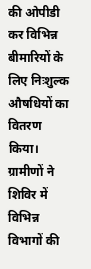की ओपीडी कर विभिन्न बीमारियों के लिए निःशुल्क औषधियों का वितरण किया।
ग्रामीणों ने शिविर में विभिन्न विभागों की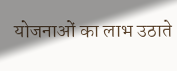योजनाओं का लाभ उठाते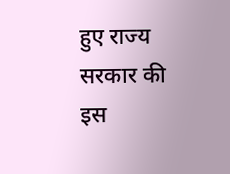हुए राज्य सरकार की इस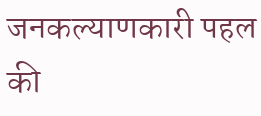जनकल्याणकारी पहल की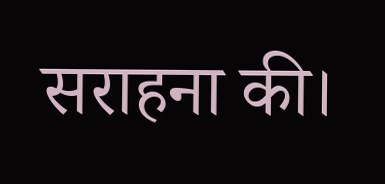सराहना की।